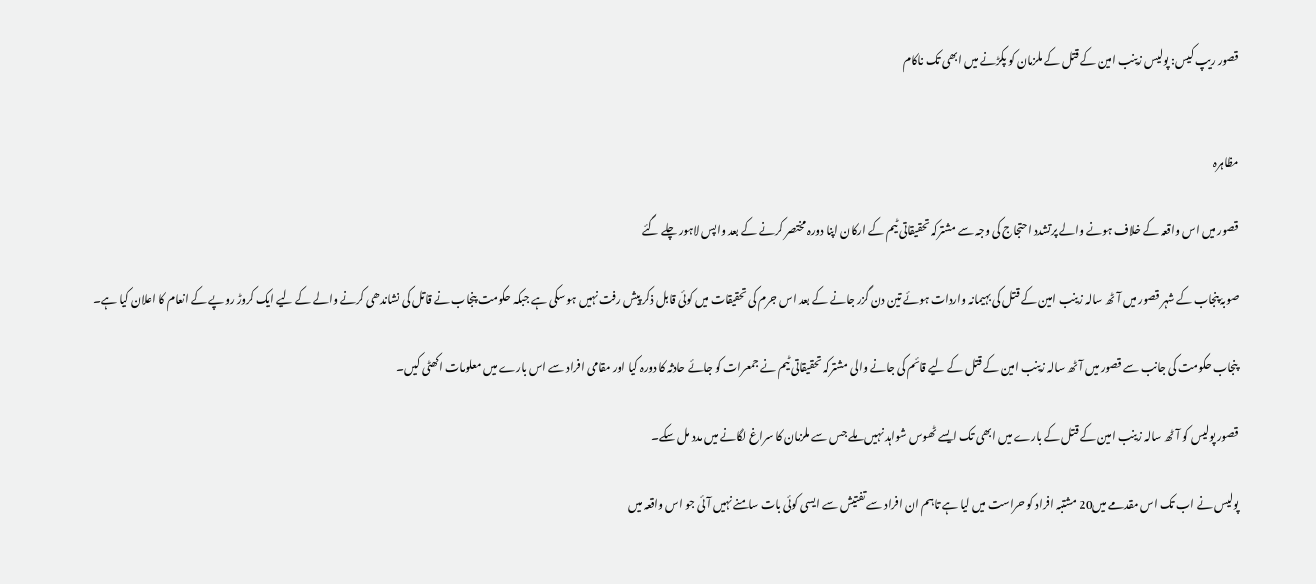قصور ریپ کیس: پولیس زینب امین کے قتل کے ملزمان کو پکڑنے میں ابھی تک ناکام


مظاہرہ

قصور میں اس واقعہ کے خلاف ہونے والے پرتشدد احتجاج کی وجہ سے مشترکہ تحقیقاتی ٹیم کے ارکان اپنا دورہ مختصر کرنے کے بعد واپس لاہور چلے گئے

صوبۂ پنجاب کے شہر قصور میں آٹھ سالہ زینب امین کے قتل کی بہیمانہ واردات ہوئے تین دن گزر جانے کے بعد اس جرم کی تحقیقات میں کوئی قابل ذکر پیش رفت نہیں ہو سکی ہے جبکہ حکومت پنجاب نے قاتل کی نشاندھی کرنے والے کے لیے ایک کروڑ روپے کے انعام کا اعلان کیا ہے۔

پنجاب حکومت کی جانب سے قصور میں آٹھ سالہ زینب امین کے قتل کے لیے قائم کی جانے والی مشترکہ تحقیقاتی ٹیم نے جمعرات کو جائے حادثہ کا دورہ کیا اور مقامی افراد سے اس بارے میں معلومات اکھٹی کیں۔

قصور پولیس کو آٹھ سالہ زینب امین کے قتل کے بارے میں ابھی تک ایسے ٹھوس شواہد نہیں ملے جس سے ملزمان کا سراغ لگانے میں مدد مل سکے۔

پولیس نے اب تک اس مقدمے میں20 مشتبہ افراد کو حراست میں لیا ہے تاہم ان افراد سے تفتیش سے ایسی کوئی بات سامنے نہیں آئی جو اس واقعہ میں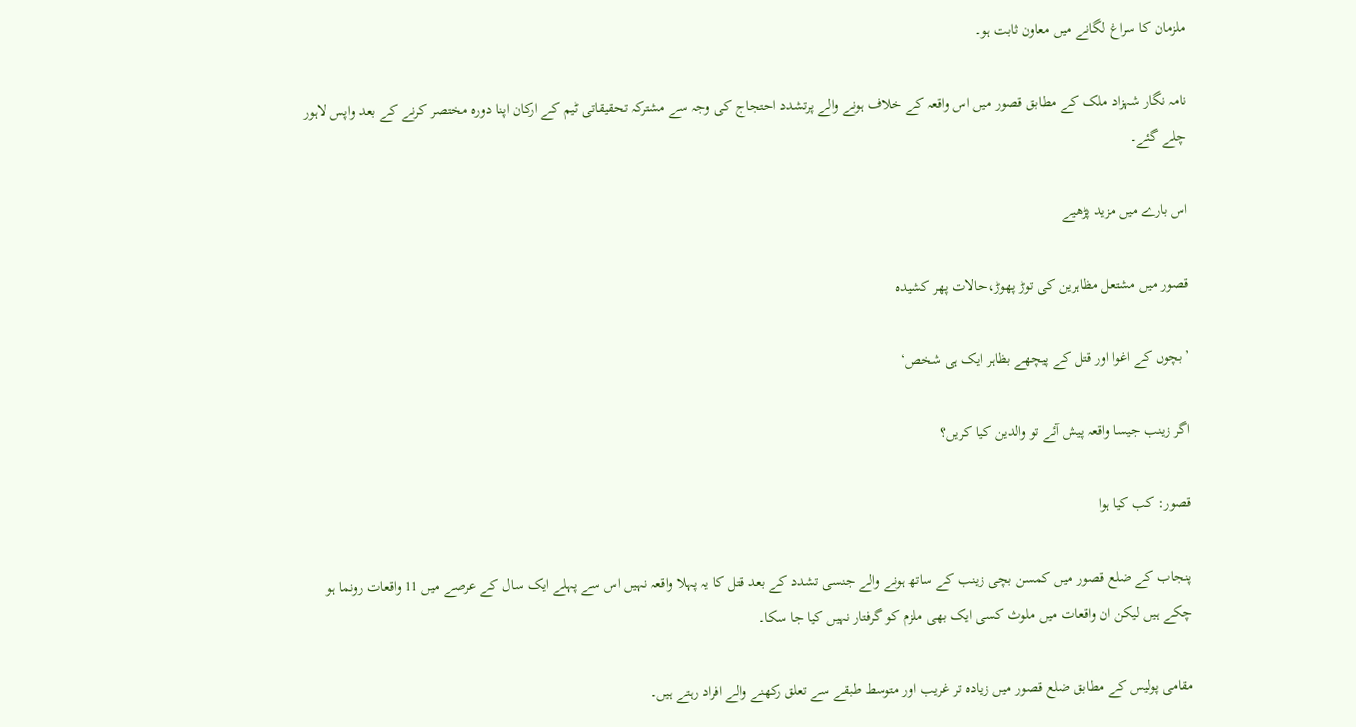ملزمان کا سراغ لگانے میں معاون ثابت ہو۔

نامہ نگار شہزاد ملک کے مطابق قصور میں اس واقعہ کے خلاف ہونے والے پرتشدد احتجاج کی وجہ سے مشترکہ تحقیقاتی ٹیم کے ارکان اپنا دورہ مختصر کرنے کے بعد واپس لاہور چلے گئے۔

اس بارے میں مزید پڑھیے

قصور میں مشتعل مظاہرین کی توڑ پھوڑ،حالات پھر کشیدہ

’بچوں کے اغوا اور قتل کے پیچھے بظاہر ایک ہی شخص‘

اگر زینب جیسا واقعہ پیش آئے تو والدین کیا کریں؟

قصور: کب کیا ہوا

پنجاب کے ضلع قصور میں کمسن بچی زینب کے ساتھ ہونے والے جنسی تشدد کے بعد قتل کا یہ پہلا واقعہ نہیں اس سے پہلے ایک سال کے عرصے میں 11 واقعات رونما ہو چکے ہیں لیکن ان واقعات میں ملوث کسی ایک بھی ملزم کو گرفتار نہیں کیا جا سکا۔

مقامی پولیس کے مطابق ضلع قصور میں زیادہ تر غریب اور متوسط طبقے سے تعلق رکھنے والے افراد رہتے ہیں۔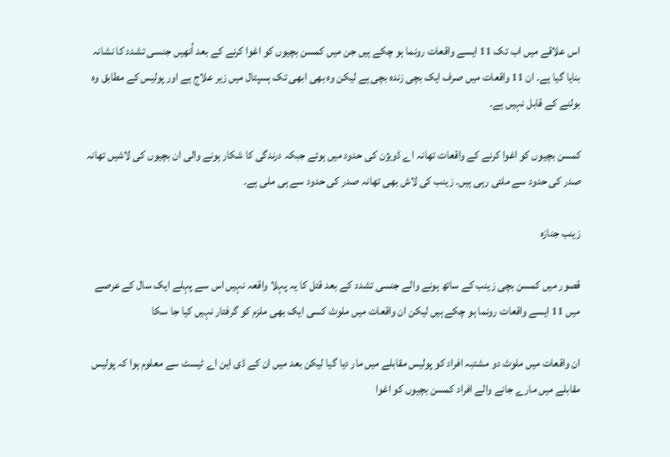اس علاقے میں اب تک 11 ایسے واقعات رونما ہو چکے ہیں جن میں کمسن بچیوں کو اغوا کرنے کے بعد اُنھیں جنسی تشدد کا نشانہ بنایا گیا ہے۔ ان 11 واقعات میں صرف ایک بچی زندہ بچی ہے لیکن وہ بھی ابھی تک ہسپتال میں زیر علاج ہے اور پولیس کے مطابق وہ بولنے کے قابل نہیں ہے۔

کمسن بچیوں کو اغوا کرنے کے واقعات تھانہ اے ڈویژن کی حدود میں ہوئے جبکہ درندگی کا شکار ہونے والی ان بچیوں کی لاشیں تھانہ صدر کی حدود سے ملتی رہی ہیں۔ زینب کی لاش بھی تھانہ صدر کی حدود سے ہی ملی ہے۔

زینب جنازہ

قصور میں کمسن بچی زینب کے ساتھ ہونے والے جنسی تشدد کے بعد قتل کا یہ پہلا واقعہ نہیں اس سے پہلے ایک سال کے عرصے میں 11 ایسے واقعات رونما ہو چکے ہیں لیکن ان واقعات میں ملوث کسی ایک بھی ملزم کو گرفتار نہیں کیا جا سکا

ان واقعات میں ملوث دو مشتبہ افراد کو پولیس مقابلے میں مار دیا گیا لیکن بعد میں ان کے ڈی این اے ٹیسٹ سے معلوم ہوا کہ پولیس مقابلے میں مارے جانے والے افراد کمسن بچیوں کو اغوا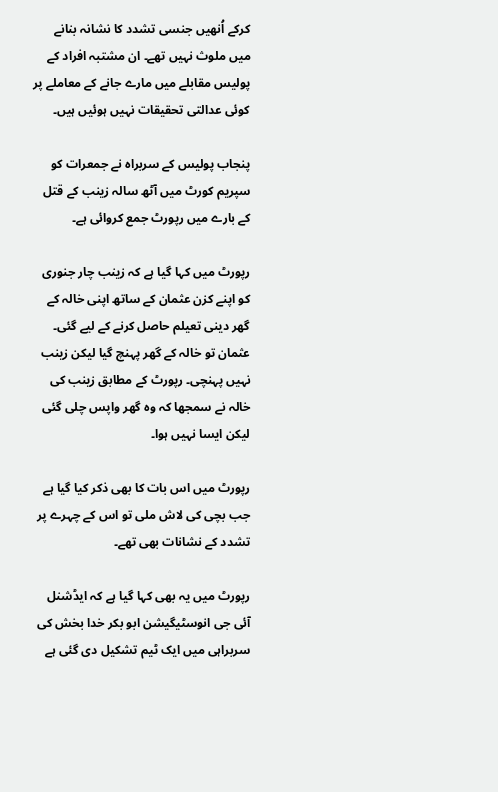کرکے اُنھیں جنسی تشدد کا نشانہ بنانے میں ملوث نہیں تھے۔ ان مشتبہ افراد کے پولیس مقابلے میں مارے جانے کے معاملے پر کوئی عدالتی تحقیقات نہیں ہوئیں ہیں۔

پنجاب پولیس کے سربراہ نے جمعرات کو سپریم کورٹ میں آٹھ سالہ زینب کے قتل کے بارے میں رپورٹ جمع کروائی ہے۔

رپورٹ میں کہا گیا ہے کہ زینب چار جنوری کو اپنے کزن عثمان کے ساتھ اپنی خالہ کے گھر دینی تعیلم حاصل کرنے کے لیے گئی۔ عثمان تو خالہ کے گھر پہنچ گیا لیکن زینب نہیں پہنچی۔ رپورٹ کے مطابق زینب کی خالہ نے سمجھا کہ وہ گھر واپس چلی گئی لیکن ایسا نہیں ہوا۔

رپورٹ میں اس بات کا بھی ذکر کیا گیا ہے جب بچی کی لاش ملی تو اس کے چہرے پر تشدد کے نشانات بھی تھے۔

رپورٹ میں یہ بھی کہا گیا ہے کہ ایڈشنل آئی جی انوسٹیگیشن ابو بکر خدا بخش کی سربراہی میں ایک ٹیم تشکیل دی گئی ہے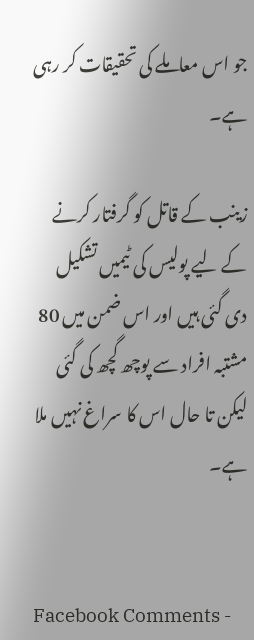جو اس معاملے کی تحقیقات کر رہی ہے۔

زینب کے قاتل کو گرفتار کرنے کے لیے پولیس کی ٹیمیں تشکیل دی گئی ہیں اور اس ضمن میں 80 مشتبہ افراد سے پوچھ گچھ کی گئی لیکن تا حال اس کا سراغ نہیں ملا ہے۔


Facebook Comments -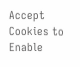Accept Cookies to Enable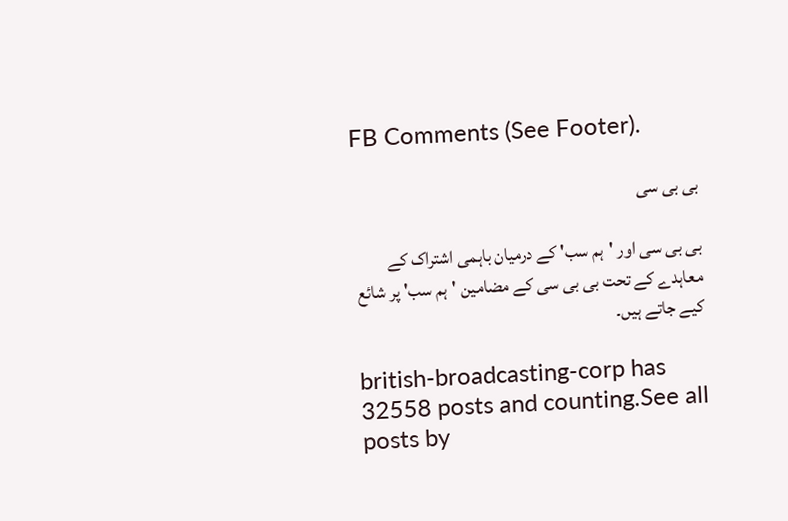FB Comments (See Footer).

بی بی سی

بی بی سی اور 'ہم سب' کے درمیان باہمی اشتراک کے معاہدے کے تحت بی بی سی کے مضامین 'ہم سب' پر شائع کیے جاتے ہیں۔

british-broadcasting-corp has 32558 posts and counting.See all posts by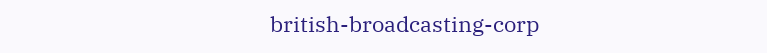british-broadcasting-corp